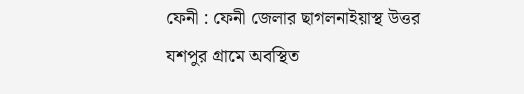ফেনী : ফেনী জেলার ছাগলনাইয়াস্থ উত্তর যশপুর গ্রামে অবস্থিত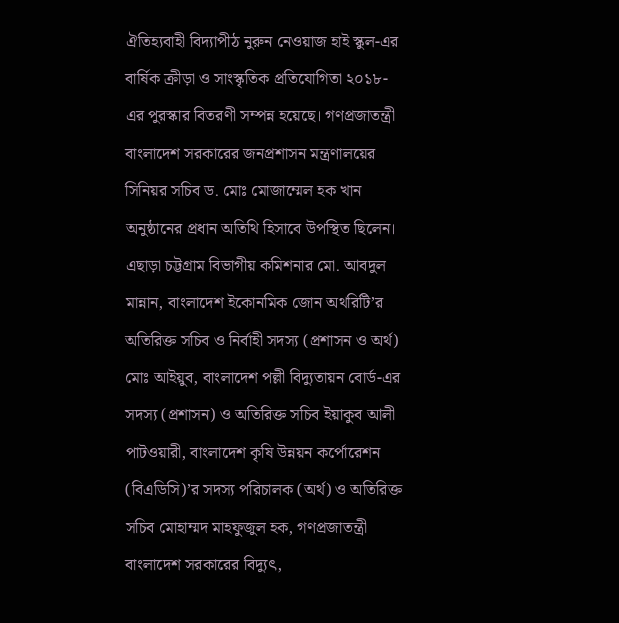ঐতিহ্যবাহী বিদ্যাপীঠ নুরুন নেওয়াজ হাই স্কুল-এর বার্ষিক ক্রীড়া ও সাংস্কৃতিক প্রতিযোগিতা ২০১৮-এর পুরস্কার বিতরণী সম্পন্ন হয়েছে। গণপ্রজাতন্ত্রী বাংলাদেশ সরকারের জনপ্রশাসন মন্ত্রণালয়ের সিনিয়র সচিব ড. মোঃ মোজাম্মেল হক খান অনুষ্ঠানের প্রধান অতিথি হিসাবে উপস্থিত ছিলেন।
এছাড়া চট্টগ্রাম বিভাগীয় কমিশনার মো. আবদুল মান্নান, বাংলাদেশ ইকোনমিক জোন অথরিটি’র অতিরিক্ত সচিব ও নির্বাহী সদস্য (প্রশাসন ও অর্থ) মোঃ আইয়ুব, বাংলাদেশ পল্লী বিদ্যুতায়ন বোর্ড-এর সদস্য (প্রশাসন) ও অতিরিক্ত সচিব ইয়াকুব আলী পাটওয়ারী, বাংলাদেশ কৃষি উন্নয়ন কর্পোরেশন (বিএডিসি)’র সদস্য পরিচালক (অর্থ) ও অতিরিক্ত সচিব মোহাম্মদ মাহফুজুল হক, গণপ্রজাতন্ত্রী বাংলাদেশ সরকারের বিদ্যুৎ,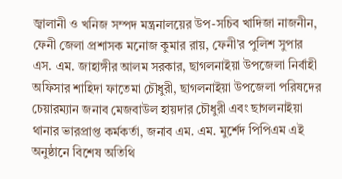জ্বালানী ও খনিজ সম্পদ মন্ত্রনালয়ের উপ-সচিব খাদিজা নাজনীন, ফেনী জেলা প্রশাসক মনোজ কুমার রায়, ফেনী’র পুলিশ সুপার এস. এম. জাহাঙ্গীর আলম সরকার, ছাগলনাইয়া উপজেলা নির্বাহী অফিসার শাহিদা ফাতেমা চৌধুরী, ছাগলনাইয়া উপজেলা পরিষদের চেয়ারম্যান জনাব মেজবাউল হায়দার চৌধুরী এবং ছাগলনাইয়া থানার ভারপ্রাপ্ত কর্মকর্তা, জনাব এম. এম. মুর্শেদ পিপিএম এই অনুষ্ঠানে বিশেষ অতিথি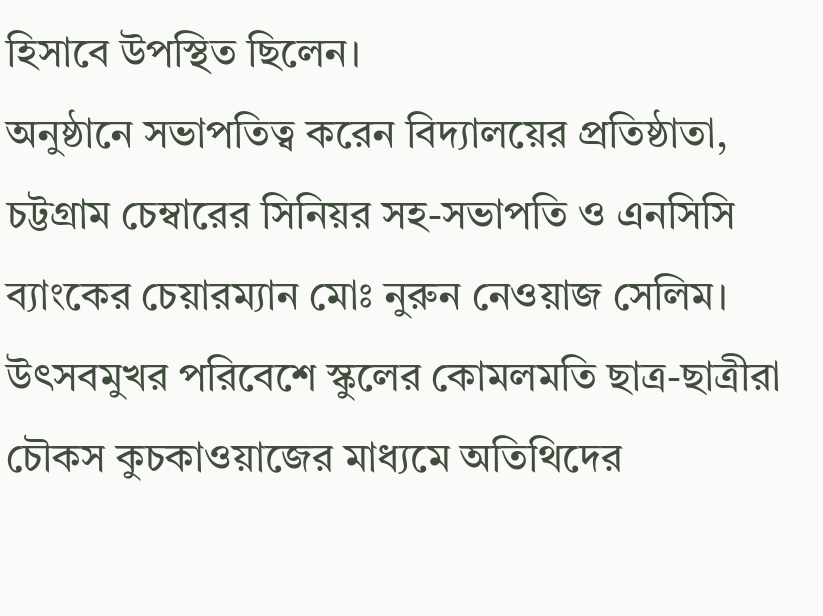হিসাবে উপস্থিত ছিলেন।
অনুষ্ঠানে সভাপতিত্ব করেন বিদ্যালয়ের প্রতিষ্ঠাতা, চট্টগ্রাম চেম্বারের সিনিয়র সহ-সভাপতি ও এনসিসি ব্যাংকের চেয়ারম্যান মোঃ নুরুন নেওয়াজ সেলিম।
উৎসবমুখর পরিবেশে স্কুলের কোমলমতি ছাত্র-ছাত্রীরা চৌকস কুচকাওয়াজের মাধ্যমে অতিথিদের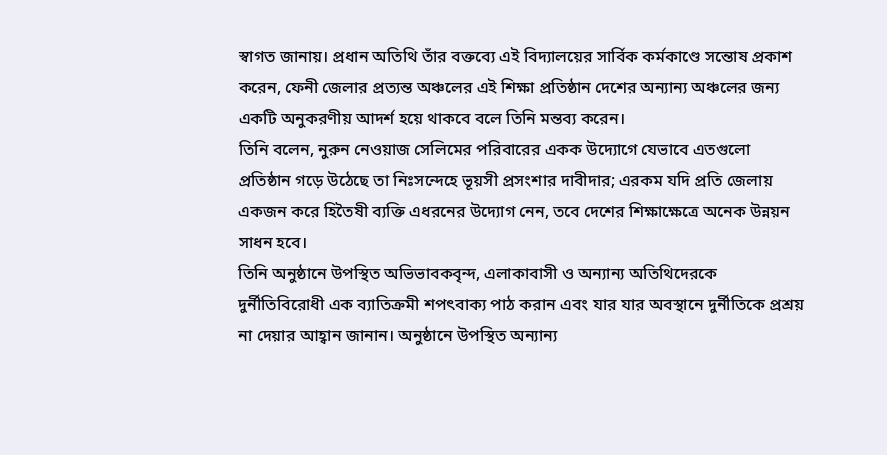স্বাগত জানায়। প্রধান অতিথি তাঁর বক্তব্যে এই বিদ্যালয়ের সার্বিক কর্মকাণ্ডে সন্তোষ প্রকাশ করেন, ফেনী জেলার প্রত্যন্ত অঞ্চলের এই শিক্ষা প্রতিষ্ঠান দেশের অন্যান্য অঞ্চলের জন্য একটি অনুকরণীয় আদর্শ হয়ে থাকবে বলে তিনি মন্তব্য করেন।
তিনি বলেন, নুরুন নেওয়াজ সেলিমের পরিবারের একক উদ্যোগে যেভাবে এতগুলো প্রতিষ্ঠান গড়ে উঠেছে তা নিঃসন্দেহে ভূয়সী প্রসংশার দাবীদার; এরকম যদি প্রতি জেলায় একজন করে হিতৈষী ব্যক্তি এধরনের উদ্যোগ নেন, তবে দেশের শিক্ষাক্ষেত্রে অনেক উন্নয়ন সাধন হবে।
তিনি অনুষ্ঠানে উপস্থিত অভিভাবকবৃন্দ, এলাকাবাসী ও অন্যান্য অতিথিদেরকে দুর্নীতিবিরোধী এক ব্যাতিক্রমী শপৎবাক্য পাঠ করান এবং যার যার অবস্থানে দুর্নীতিকে প্রশ্রয় না দেয়ার আহ্বান জানান। অনুষ্ঠানে উপস্থিত অন্যান্য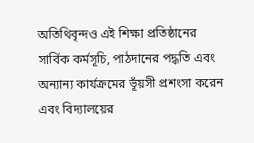অতিথিবৃন্দও এই শিক্ষা প্রতিষ্ঠানের সার্বিক কর্মসূচি, পাঠদানের পদ্ধতি এবং অন্যান্য কার্যক্রমের ভূঁয়সী প্রশংসা করেন এবং বিদ্যালয়ের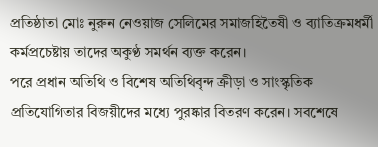প্রতিষ্ঠাতা মোঃ নুরুন নেওয়াজ সেলিমের সমাজহিতৈষী ও ব্যাতিক্রমধর্মী কর্মপ্রচেষ্টায় তাদের অকুণ্ঠ সমর্থন ব্যক্ত করেন।
পরে প্রধান অতিথি ও বিশেষ অতিথিবৃন্দ ক্রীড়া ও সাংস্কৃতিক প্রতিযোগিতার বিজয়ীদের মধ্যে পুরষ্কার বিতরণ করেন। সবশেষে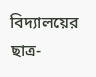বিদ্যালয়ের ছাত্র-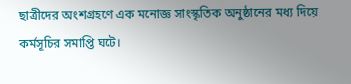ছাত্রীদের অংশগ্রহণে এক মনোজ্ঞ সাংস্কৃতিক অনুষ্ঠানের মধ্য দিয়ে কর্মসূচির সমাপ্তি ঘটে।